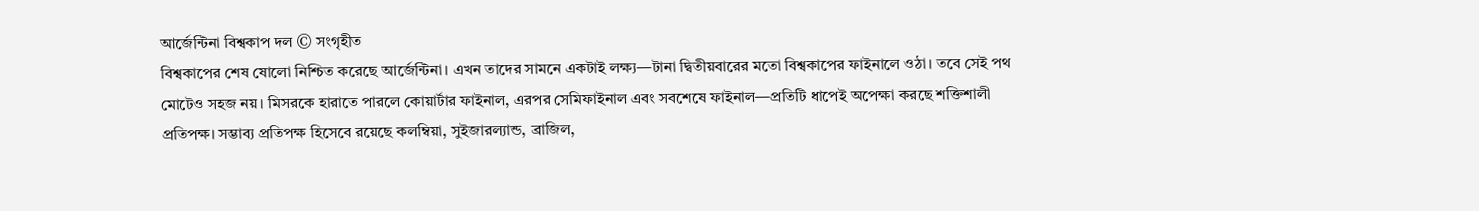আর্জেন্টিনা বিশ্বকাপ দল © সংগৃহীত
বিশ্বকাপের শেষ ষোলো নিশ্চিত করেছে আর্জেন্টিনা। এখন তাদের সামনে একটাই লক্ষ্য—টানা দ্বিতীয়বারের মতো বিশ্বকাপের ফাইনালে ওঠা। তবে সেই পথ মোটেও সহজ নয়। মিসরকে হারাতে পারলে কোয়ার্টার ফাইনাল, এরপর সেমিফাইনাল এবং সবশেষে ফাইনাল—প্রতিটি ধাপেই অপেক্ষা করছে শক্তিশালী প্রতিপক্ষ। সম্ভাব্য প্রতিপক্ষ হিসেবে রয়েছে কলম্বিয়া, সুইজারল্যান্ড, ব্রাজিল,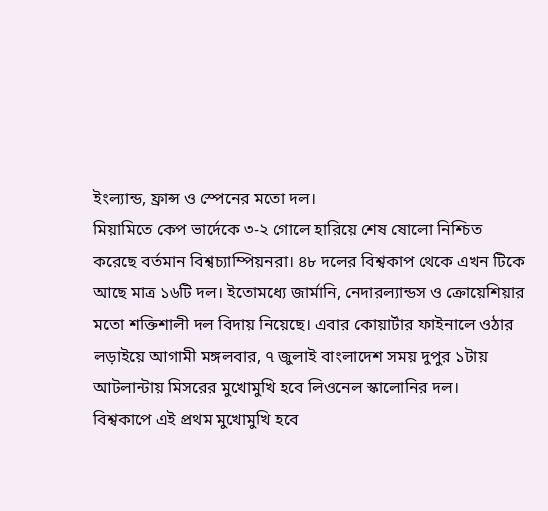ইংল্যান্ড, ফ্রান্স ও স্পেনের মতো দল।
মিয়ামিতে কেপ ভার্দেকে ৩-২ গোলে হারিয়ে শেষ ষোলো নিশ্চিত করেছে বর্তমান বিশ্বচ্যাম্পিয়নরা। ৪৮ দলের বিশ্বকাপ থেকে এখন টিকে আছে মাত্র ১৬টি দল। ইতোমধ্যে জার্মানি, নেদারল্যান্ডস ও ক্রোয়েশিয়ার মতো শক্তিশালী দল বিদায় নিয়েছে। এবার কোয়ার্টার ফাইনালে ওঠার লড়াইয়ে আগামী মঙ্গলবার, ৭ জুলাই বাংলাদেশ সময় দুপুর ১টায় আটলান্টায় মিসরের মুখোমুখি হবে লিওনেল স্কালোনির দল।
বিশ্বকাপে এই প্রথম মুখোমুখি হবে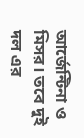আর্জেন্টিনা ও মিসর। তবে দুই দল এর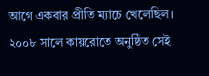আগে একবার প্রীতি ম্যাচে খেলেছিল। ২০০৮ সালে কায়রোতে অনুষ্ঠিত সেই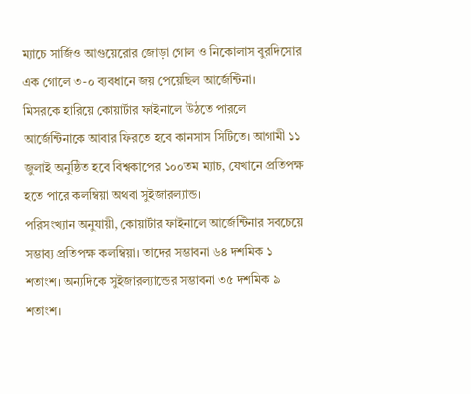ম্যাচে সার্জিও আগুয়েরোর জোড়া গোল ও নিকোলাস বুরদিসোর এক গোলে ৩-০ ব্যবধানে জয় পেয়েছিল আর্জেন্টিনা।
মিসরকে হারিয়ে কোয়ার্টার ফাইনালে উঠতে পারলে আর্জেন্টিনাকে আবার ফিরতে হবে কানসাস সিটিতে। আগামী ১১ জুলাই অনুষ্ঠিত হবে বিশ্বকাপের ১০০তম ম্যাচ, যেখানে প্রতিপক্ষ হতে পারে কলম্বিয়া অথবা সুইজারল্যান্ড।
পরিসংখ্যান অনুযায়ী, কোয়ার্টার ফাইনালে আর্জেন্টিনার সবচেয়ে সম্ভাব্য প্রতিপক্ষ কলম্বিয়া। তাদের সম্ভাবনা ৬৪ দশমিক ১ শতাংশ। অন্যদিকে সুইজারল্যান্ডের সম্ভাবনা ৩৫ দশমিক ৯ শতাংশ।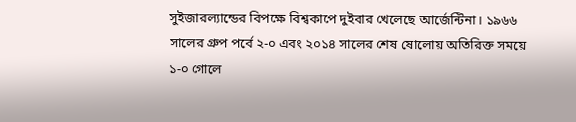সুইজারল্যান্ডের বিপক্ষে বিশ্বকাপে দুইবার খেলেছে আর্জেন্টিনা। ১৯৬৬ সালের গ্রুপ পর্বে ২-০ এবং ২০১৪ সালের শেষ ষোলোয় অতিরিক্ত সময়ে ১-০ গোলে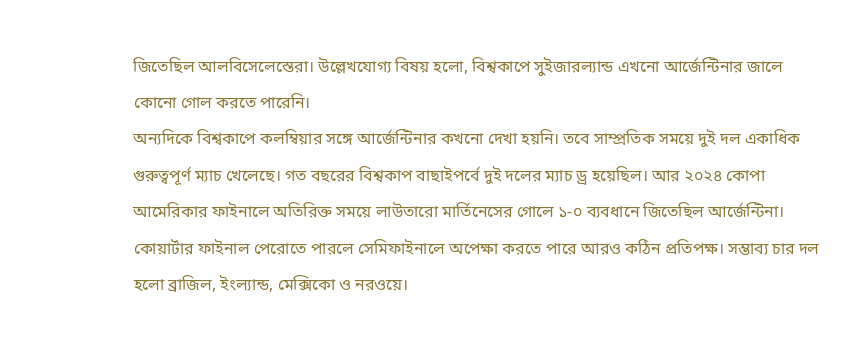জিতেছিল আলবিসেলেস্তেরা। উল্লেখযোগ্য বিষয় হলো, বিশ্বকাপে সুইজারল্যান্ড এখনো আর্জেন্টিনার জালে কোনো গোল করতে পারেনি।
অন্যদিকে বিশ্বকাপে কলম্বিয়ার সঙ্গে আর্জেন্টিনার কখনো দেখা হয়নি। তবে সাম্প্রতিক সময়ে দুই দল একাধিক গুরুত্বপূর্ণ ম্যাচ খেলেছে। গত বছরের বিশ্বকাপ বাছাইপর্বে দুই দলের ম্যাচ ড্র হয়েছিল। আর ২০২৪ কোপা আমেরিকার ফাইনালে অতিরিক্ত সময়ে লাউতারো মার্তিনেসের গোলে ১-০ ব্যবধানে জিতেছিল আর্জেন্টিনা।
কোয়ার্টার ফাইনাল পেরোতে পারলে সেমিফাইনালে অপেক্ষা করতে পারে আরও কঠিন প্রতিপক্ষ। সম্ভাব্য চার দল হলো ব্রাজিল, ইংল্যান্ড, মেক্সিকো ও নরওয়ে।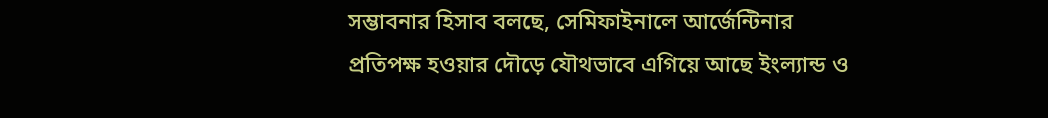সম্ভাবনার হিসাব বলছে, সেমিফাইনালে আর্জেন্টিনার প্রতিপক্ষ হওয়ার দৌড়ে যৌথভাবে এগিয়ে আছে ইংল্যান্ড ও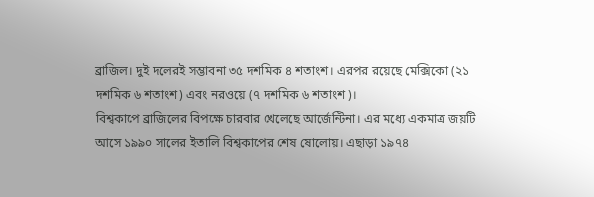ব্রাজিল। দুই দলেরই সম্ভাবনা ৩৫ দশমিক ৪ শতাংশ। এরপর রয়েছে মেক্সিকো (২১ দশমিক ৬ শতাংশ) এবং নরওয়ে (৭ দশমিক ৬ শতাংশ)।
বিশ্বকাপে ব্রাজিলের বিপক্ষে চারবার খেলেছে আর্জেন্টিনা। এর মধ্যে একমাত্র জয়টি আসে ১৯৯০ সালের ইতালি বিশ্বকাপের শেষ ষোলোয়। এছাড়া ১৯৭৪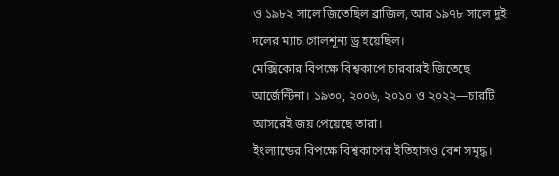ও ১৯৮২ সালে জিতেছিল ব্রাজিল, আর ১৯৭৮ সালে দুই দলের ম্যাচ গোলশূন্য ড্র হয়েছিল।
মেক্সিকোর বিপক্ষে বিশ্বকাপে চারবারই জিতেছে আর্জেন্টিনা। ১৯৩০, ২০০৬, ২০১০ ও ২০২২—চারটি আসরেই জয় পেয়েছে তারা।
ইংল্যান্ডের বিপক্ষে বিশ্বকাপের ইতিহাসও বেশ সমৃদ্ধ।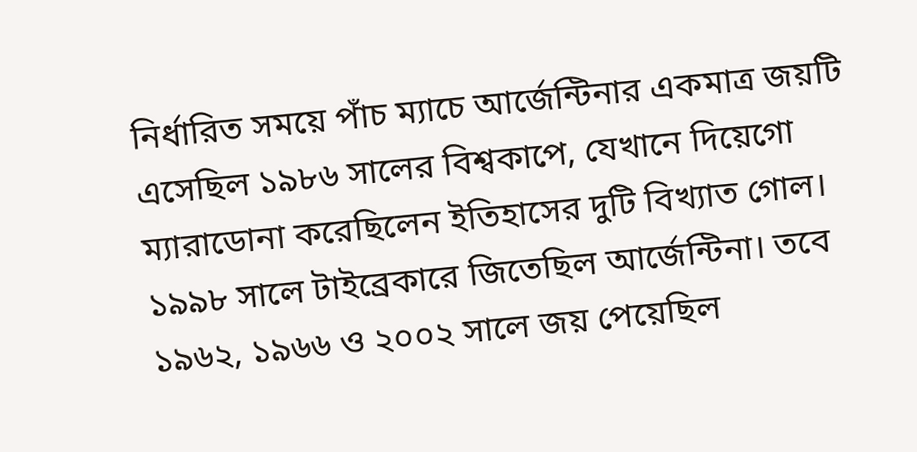নির্ধারিত সময়ে পাঁচ ম্যাচে আর্জেন্টিনার একমাত্র জয়টি এসেছিল ১৯৮৬ সালের বিশ্বকাপে, যেখানে দিয়েগো ম্যারাডোনা করেছিলেন ইতিহাসের দুটি বিখ্যাত গোল। ১৯৯৮ সালে টাইব্রেকারে জিতেছিল আর্জেন্টিনা। তবে ১৯৬২, ১৯৬৬ ও ২০০২ সালে জয় পেয়েছিল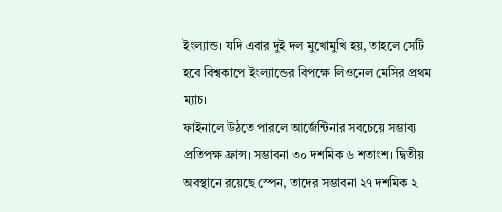ইংল্যান্ড। যদি এবার দুই দল মুখোমুখি হয়, তাহলে সেটি হবে বিশ্বকাপে ইংল্যান্ডের বিপক্ষে লিওনেল মেসির প্রথম ম্যাচ।
ফাইনালে উঠতে পারলে আর্জেন্টিনার সবচেয়ে সম্ভাব্য প্রতিপক্ষ ফ্রান্স। সম্ভাবনা ৩০ দশমিক ৬ শতাংশ। দ্বিতীয় অবস্থানে রয়েছে স্পেন, তাদের সম্ভাবনা ২৭ দশমিক ২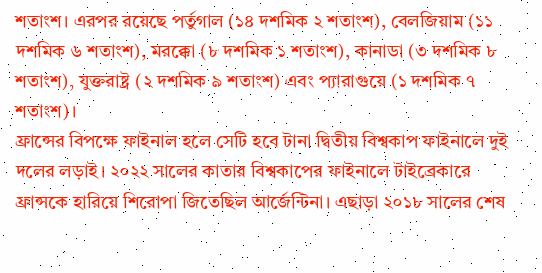শতাংশ। এরপর রয়েছে পর্তুগাল (১৪ দশমিক ২ শতাংশ), বেলজিয়াম (১১ দশমিক ৬ শতাংশ), মরক্কো (৮ দশমিক ১ শতাংশ), কানাডা (৩ দশমিক ৮ শতাংশ), যুক্তরাষ্ট্র (২ দশমিক ৯ শতাংশ) এবং প্যারাগুয়ে (১ দশমিক ৭ শতাংশ)।
ফ্রান্সের বিপক্ষে ফাইনাল হলে সেটি হবে টানা দ্বিতীয় বিশ্বকাপ ফাইনালে দুই দলের লড়াই। ২০২২ সালের কাতার বিশ্বকাপের ফাইনালে টাইব্রেকারে ফ্রান্সকে হারিয়ে শিরোপা জিতেছিল আর্জেন্টিনা। এছাড়া ২০১৮ সালের শেষ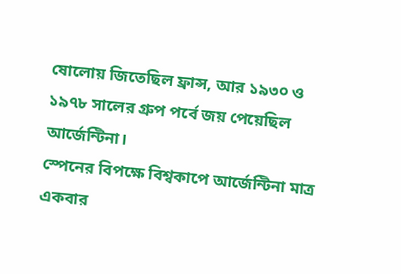ষোলোয় জিতেছিল ফ্রান্স, আর ১৯৩০ ও ১৯৭৮ সালের গ্রুপ পর্বে জয় পেয়েছিল আর্জেন্টিনা।
স্পেনের বিপক্ষে বিশ্বকাপে আর্জেন্টিনা মাত্র একবার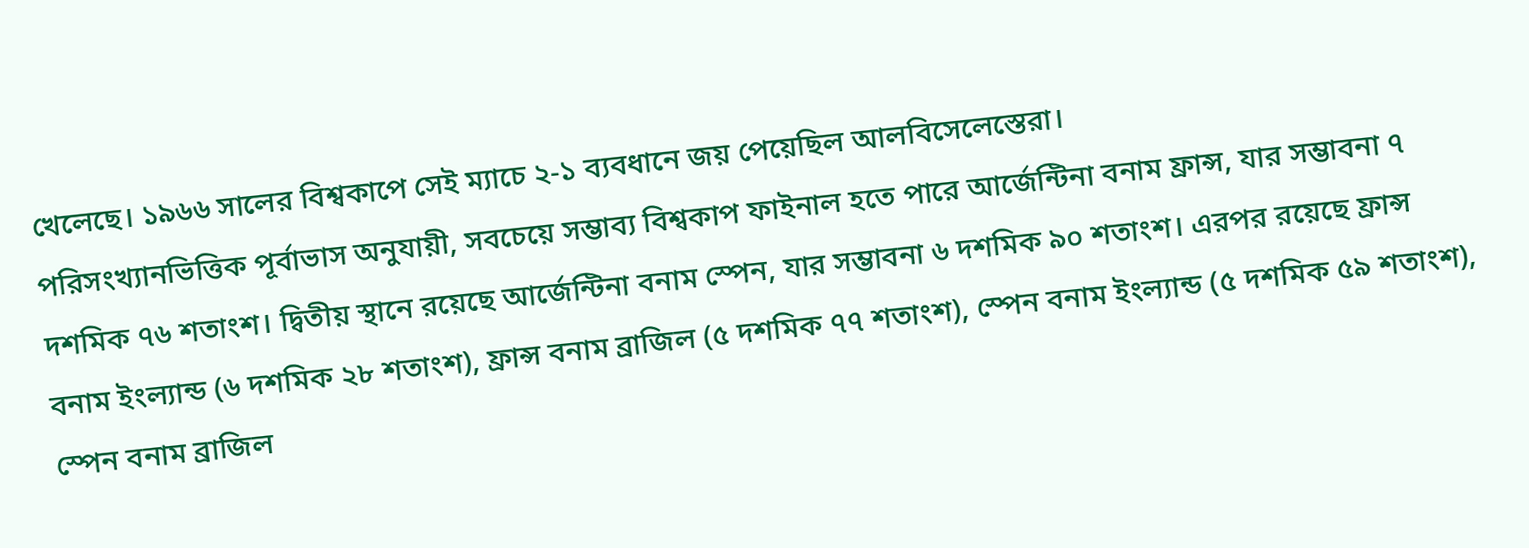খেলেছে। ১৯৬৬ সালের বিশ্বকাপে সেই ম্যাচে ২-১ ব্যবধানে জয় পেয়েছিল আলবিসেলেস্তেরা।
পরিসংখ্যানভিত্তিক পূর্বাভাস অনুযায়ী, সবচেয়ে সম্ভাব্য বিশ্বকাপ ফাইনাল হতে পারে আর্জেন্টিনা বনাম ফ্রান্স, যার সম্ভাবনা ৭ দশমিক ৭৬ শতাংশ। দ্বিতীয় স্থানে রয়েছে আর্জেন্টিনা বনাম স্পেন, যার সম্ভাবনা ৬ দশমিক ৯০ শতাংশ। এরপর রয়েছে ফ্রান্স বনাম ইংল্যান্ড (৬ দশমিক ২৮ শতাংশ), ফ্রান্স বনাম ব্রাজিল (৫ দশমিক ৭৭ শতাংশ), স্পেন বনাম ইংল্যান্ড (৫ দশমিক ৫৯ শতাংশ), স্পেন বনাম ব্রাজিল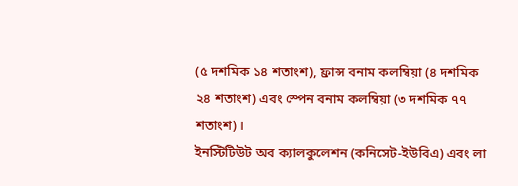(৫ দশমিক ১৪ শতাংশ), ফ্রান্স বনাম কলম্বিয়া (৪ দশমিক ২৪ শতাংশ) এবং স্পেন বনাম কলম্বিয়া (৩ দশমিক ৭৭ শতাংশ)।
ইনস্টিটিউট অব ক্যালকুলেশন (কনিসেট-ইউবিএ) এবং লা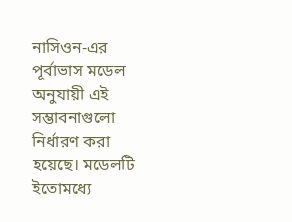নাসিওন-এর পূর্বাভাস মডেল অনুযায়ী এই সম্ভাবনাগুলো নির্ধারণ করা হয়েছে। মডেলটি ইতোমধ্যে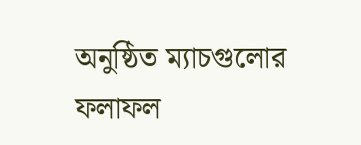অনুষ্ঠিত ম্যাচগুলোর ফলাফল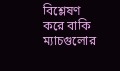বিশ্লেষণ করে বাকি ম্যাচগুলোর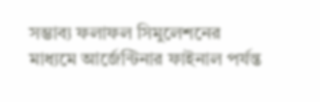সম্ভাব্য ফলাফল সিমুলেশনের মাধ্যমে আর্জেন্টিনার ফাইনাল পর্যন্ত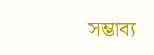সম্ভাব্য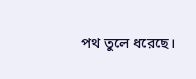পথ তুলে ধরেছে।